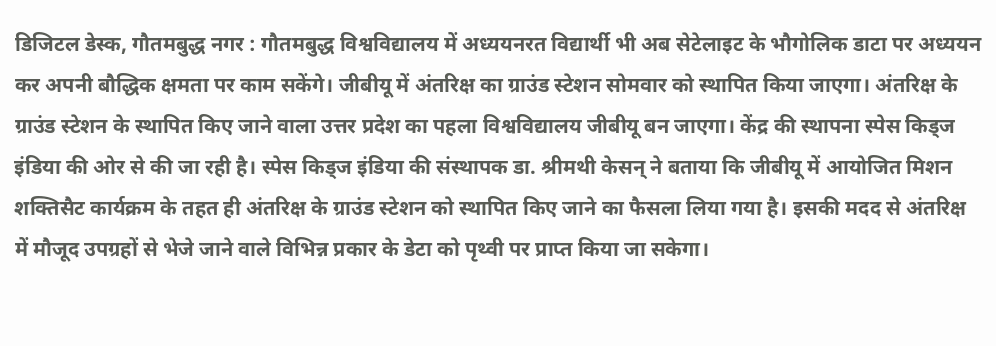डिजिटल डेस्क, गौतमबुद्ध नगर : गौतमबुद्ध विश्वविद्यालय में अध्ययनरत विद्यार्थी भी अब सेटेलाइट के भौगोलिक डाटा पर अध्ययन कर अपनी बौद्धिक क्षमता पर काम सकेंगे। जीबीयू में अंतरिक्ष का ग्राउंड स्टेशन सोमवार को स्थापित किया जाएगा। अंतरिक्ष के ग्राउंड स्टेशन के स्थापित किए जाने वाला उत्तर प्रदेश का पहला विश्वविद्यालय जीबीयू बन जाएगा। केंद्र की स्थापना स्पेस किड्ज इंडिया की ओर से की जा रही है। स्पेस किड्ज इंडिया की संस्थापक डा. श्रीमथी केसन् ने बताया कि जीबीयू में आयोजित मिशन शक्तिसैट कार्यक्रम के तहत ही अंतरिक्ष के ग्राउंड स्टेशन को स्थापित किए जाने का फैसला लिया गया है। इसकी मदद से अंतरिक्ष में मौजूद उपग्रहों से भेजे जाने वाले विभिन्न प्रकार के डेटा को पृथ्वी पर प्राप्त किया जा सकेगा।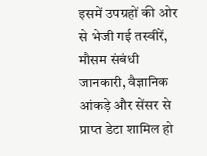इसमें उपग्रहों की ओर से भेजी गई तस्वीरें, मौसम संबंधी जानकारी, वैज्ञानिक आंकड़े और सेंसर से प्राप्त डेटा शामिल हो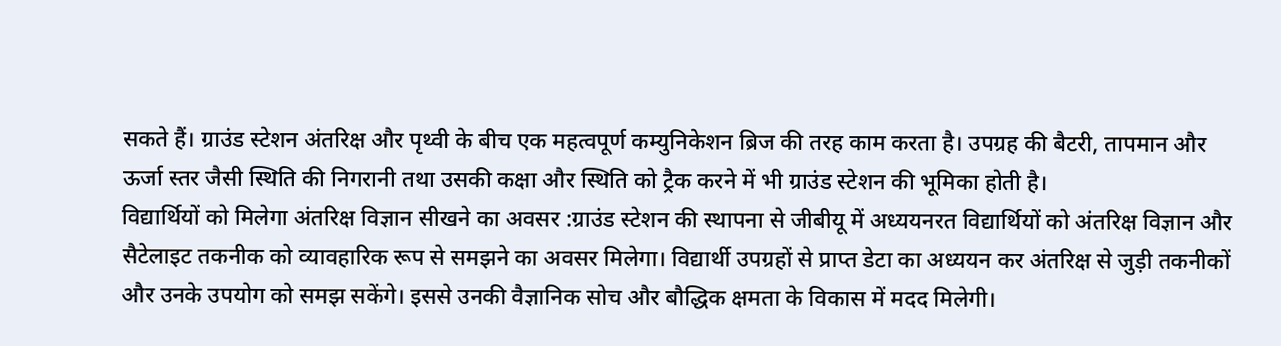सकते हैं। ग्राउंड स्टेशन अंतरिक्ष और पृथ्वी के बीच एक महत्वपूर्ण कम्युनिकेशन ब्रिज की तरह काम करता है। उपग्रह की बैटरी, तापमान और ऊर्जा स्तर जैसी स्थिति की निगरानी तथा उसकी कक्षा और स्थिति को ट्रैक करने में भी ग्राउंड स्टेशन की भूमिका होती है।
विद्यार्थियों को मिलेगा अंतरिक्ष विज्ञान सीखने का अवसर :ग्राउंड स्टेशन की स्थापना से जीबीयू में अध्ययनरत विद्यार्थियों को अंतरिक्ष विज्ञान और सैटेलाइट तकनीक को व्यावहारिक रूप से समझने का अवसर मिलेगा। विद्यार्थी उपग्रहों से प्राप्त डेटा का अध्ययन कर अंतरिक्ष से जुड़ी तकनीकों और उनके उपयोग को समझ सकेंगे। इससे उनकी वैज्ञानिक सोच और बौद्धिक क्षमता के विकास में मदद मिलेगी।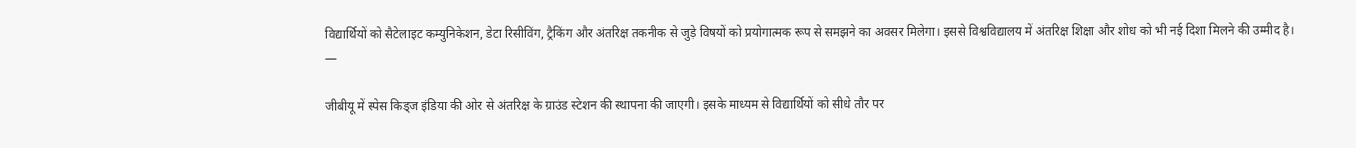विद्यार्थियों को सैटेलाइट कम्युनिकेशन, डेटा रिसीविंग, ट्रैकिंग और अंतरिक्ष तकनीक से जुड़े विषयों को प्रयोगात्मक रूप से समझने का अवसर मिलेगा। इससे विश्वविद्यालय में अंतरिक्ष शिक्षा और शोध को भी नई दिशा मिलने की उम्मीद है।
—

जीबीयू में स्पेस किड्ज इंडिया की ओर से अंतरिक्ष के ग्राउंड स्टेशन की स्थापना की जाएगी। इसके माध्यम से विद्यार्थियों को सीधे तौर पर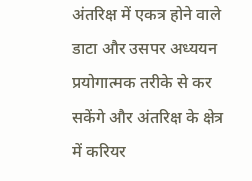अंतरिक्ष में एकत्र होने वाले डाटा और उसपर अध्ययन प्रयोगात्मक तरीके से कर सकेंगे और अंतरिक्ष के क्षेत्र में करियर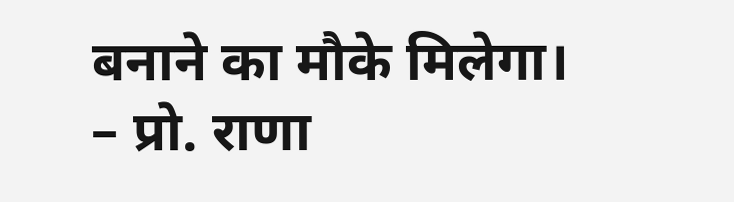बनाने का मौके मिलेगा।
– प्रो. राणा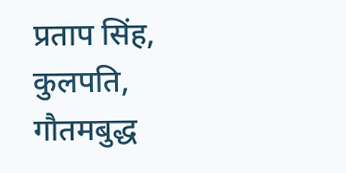प्रताप सिंह, कुलपति, गौतमबुद्ध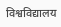विश्वविद्यालय